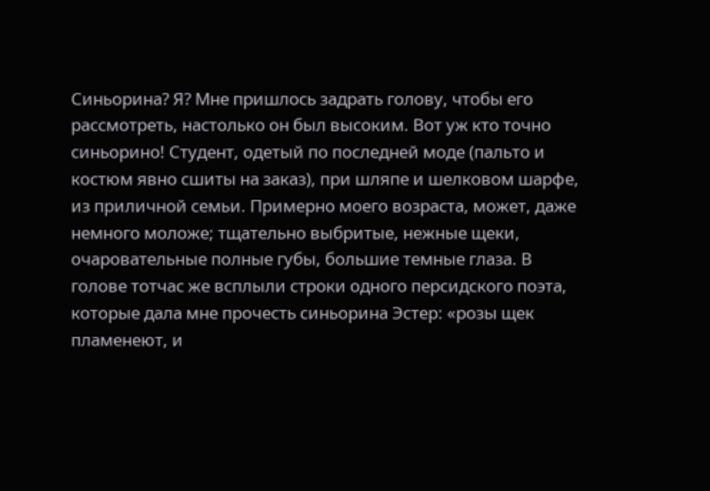Синьорина? Я? Мне пришлось задрать голову, чтобы его рассмотреть, настолько он был высоким. Вот уж кто точно синьорино! Студент, одетый по последней моде (пальто и костюм явно сшиты на заказ), при шляпе и шелковом шарфе, из приличной семьи. Примерно моего возраста, может, даже немного моложе; тщательно выбритые, нежные щеки, очаровательные полные губы, большие темные глаза. В голове тотчас же всплыли строки одного персидского поэта, которые дала мне прочесть синьорина Эстер: «розы щек пламенеют, и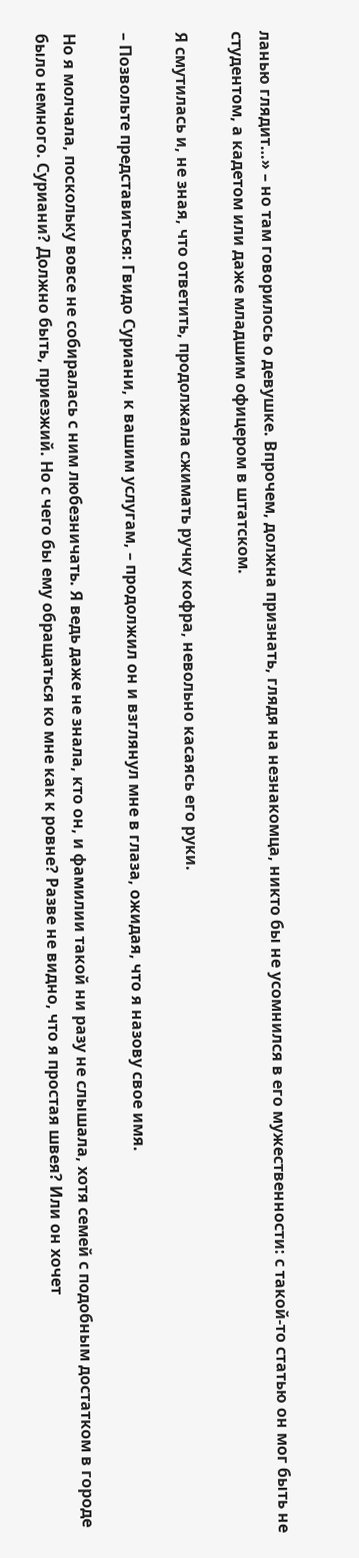ланью глядит…» – но там говорилось о девушке. Впрочем, должна признать, глядя на незнакомца, никто бы не усомнился в его мужественности: с такой-то статью он мог быть не студентом, а кадетом или даже младшим офицером в штатском.

Я смутилась и, не зная, что ответить, продолжала сжимать ручку кофра, невольно касаясь его руки.

– Позвольте представиться: Гвидо Суриани, к вашим услугам, – продолжил он и взглянул мне в глаза, ожидая, что я назову свое имя.

Но я молчала, поскольку вовсе не собиралась с ним любезничать. Я ведь даже не знала, кто он, и фамилии такой ни разу не слышала, хотя семей с подобным достатком в городе было немного. Суриани? Должно быть, приезжий. Но с чего бы ему обращаться ко мне как к ровне? Разве не видно, что я простая швея? Или он хочет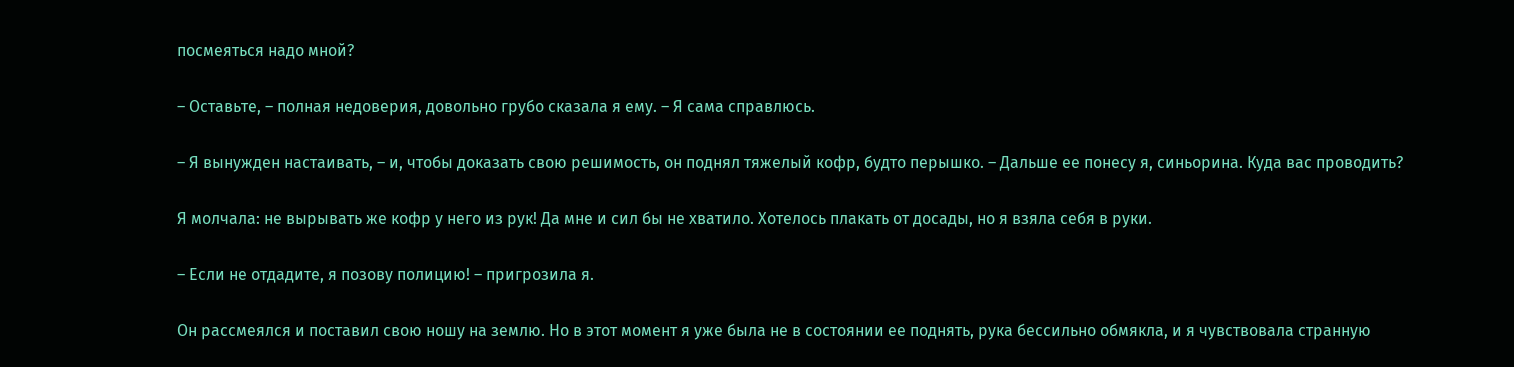посмеяться надо мной?

– Оставьте, – полная недоверия, довольно грубо сказала я ему. – Я сама справлюсь.

– Я вынужден настаивать, – и, чтобы доказать свою решимость, он поднял тяжелый кофр, будто перышко. – Дальше ее понесу я, синьорина. Куда вас проводить?

Я молчала: не вырывать же кофр у него из рук! Да мне и сил бы не хватило. Хотелось плакать от досады, но я взяла себя в руки.

– Если не отдадите, я позову полицию! – пригрозила я.

Он рассмеялся и поставил свою ношу на землю. Но в этот момент я уже была не в состоянии ее поднять, рука бессильно обмякла, и я чувствовала странную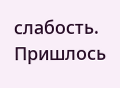слабость. Пришлось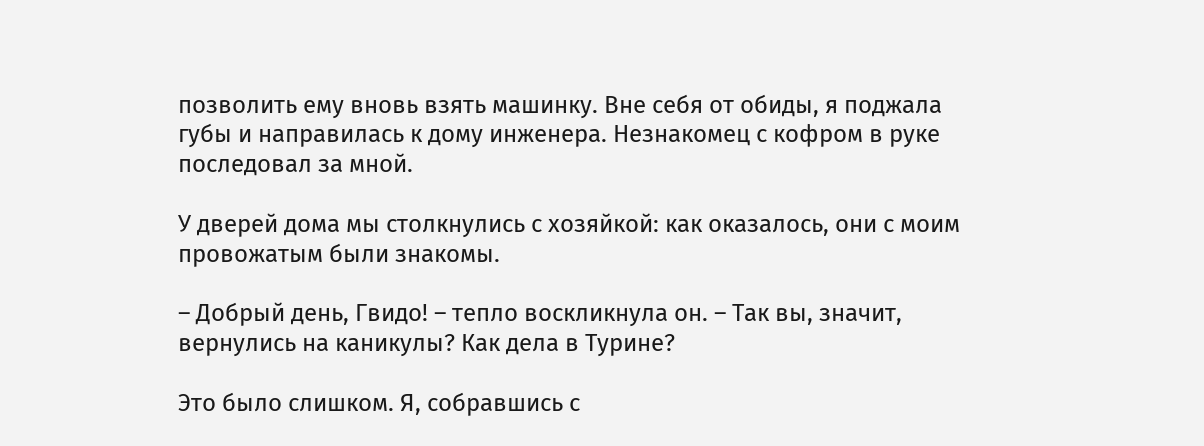позволить ему вновь взять машинку. Вне себя от обиды, я поджала губы и направилась к дому инженера. Незнакомец с кофром в руке последовал за мной.

У дверей дома мы столкнулись с хозяйкой: как оказалось, они с моим провожатым были знакомы.

– Добрый день, Гвидо! – тепло воскликнула он. – Так вы, значит, вернулись на каникулы? Как дела в Турине?

Это было слишком. Я, собравшись с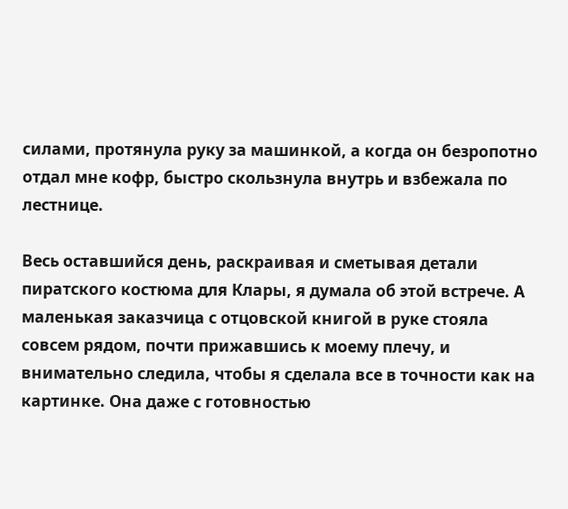силами, протянула руку за машинкой, а когда он безропотно отдал мне кофр, быстро скользнула внутрь и взбежала по лестнице.

Весь оставшийся день, раскраивая и сметывая детали пиратского костюма для Клары, я думала об этой встрече. А маленькая заказчица с отцовской книгой в руке стояла совсем рядом, почти прижавшись к моему плечу, и внимательно следила, чтобы я сделала все в точности как на картинке. Она даже с готовностью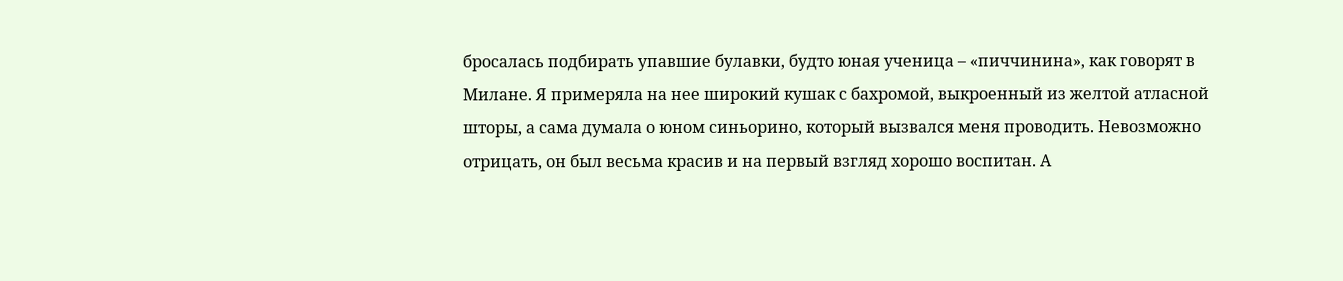бросалась подбирать упавшие булавки, будто юная ученица – «пиччинина», как говорят в Милане. Я примеряла на нее широкий кушак с бахромой, выкроенный из желтой атласной шторы, а сама думала о юном синьорино, который вызвался меня проводить. Невозможно отрицать, он был весьма красив и на первый взгляд хорошо воспитан. А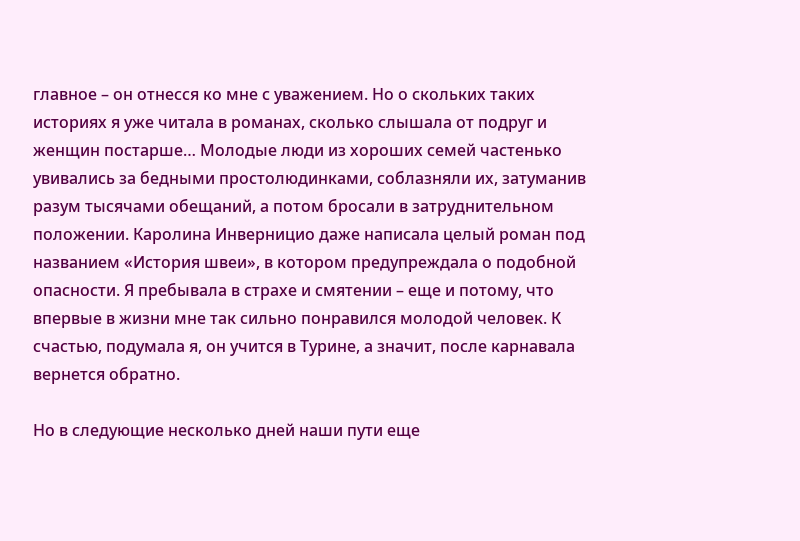главное – он отнесся ко мне с уважением. Но о скольких таких историях я уже читала в романах, сколько слышала от подруг и женщин постарше… Молодые люди из хороших семей частенько увивались за бедными простолюдинками, соблазняли их, затуманив разум тысячами обещаний, а потом бросали в затруднительном положении. Каролина Инверницио даже написала целый роман под названием «История швеи», в котором предупреждала о подобной опасности. Я пребывала в страхе и смятении – еще и потому, что впервые в жизни мне так сильно понравился молодой человек. К счастью, подумала я, он учится в Турине, а значит, после карнавала вернется обратно.

Но в следующие несколько дней наши пути еще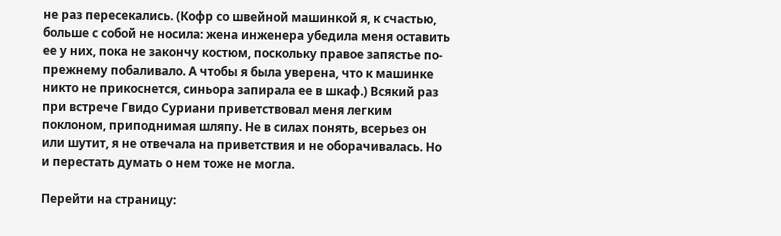не раз пересекались. (Кофр со швейной машинкой я, к счастью, больше с собой не носила: жена инженера убедила меня оставить ее у них, пока не закончу костюм, поскольку правое запястье по-прежнему побаливало. А чтобы я была уверена, что к машинке никто не прикоснется, синьора запирала ее в шкаф.) Всякий раз при встрече Гвидо Суриани приветствовал меня легким поклоном, приподнимая шляпу. Не в силах понять, всерьез он или шутит, я не отвечала на приветствия и не оборачивалась. Но и перестать думать о нем тоже не могла.

Перейти на страницу: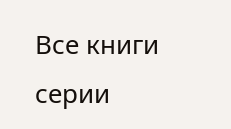Все книги серии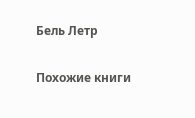Бель Летр

Похожие книги